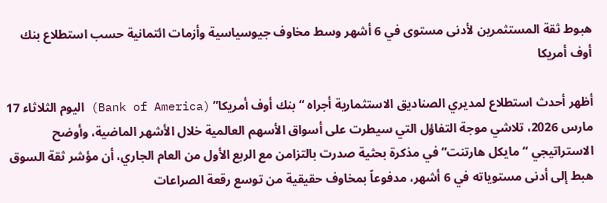هبوط ثقة المستثمرين لأدنى مستوى في 6 أشهر وسط مخاوف جيوسياسية وأزمات ائتمانية حسب استطلاع بنك أوف أمريكا

أظهر أحدث استطلاع لمديري الصناديق الاستثمارية أجراه “بنك أوف أمريكا” (Bank of America) اليوم الثلاثاء 17 مارس 2026، تلاشي موجة التفاؤل التي سيطرت على أسواق الأسهم العالمية خلال الأشهر الماضية، وأوضح الاستراتيجي “مايكل هارتنت” في مذكرة بحثية صدرت بالتزامن مع الربع الأول من العام الجاري، أن مؤشر ثقة السوق هبط إلى أدنى مستوياته في 6 أشهر، مدفوعاً بمخاوف حقيقية من توسع رقعة الصراعات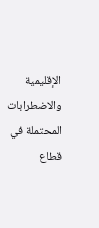الإقليمية والاضطرابات المحتملة في قطاع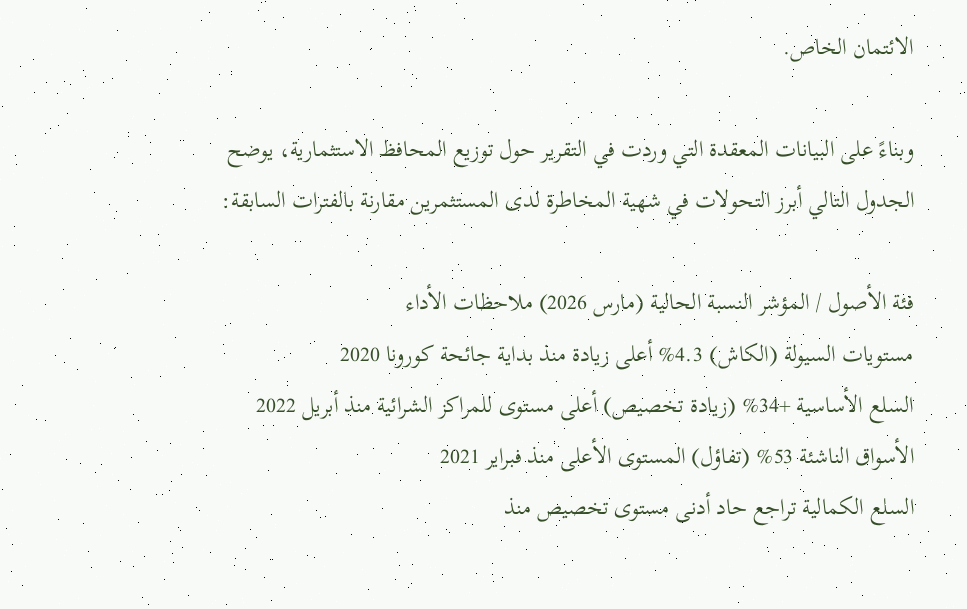الائتمان الخاص.

وبناءً على البيانات المعقدة التي وردت في التقرير حول توزيع المحافظ الاستثمارية، يوضح الجدول التالي أبرز التحولات في شهية المخاطرة لدى المستثمرين مقارنة بالفترات السابقة:

فئة الأصول / المؤشر النسبة الحالية (مارس 2026) ملاحظات الأداء
مستويات السيولة (الكاش) 4.3% أعلى زيادة منذ بداية جائحة كورونا 2020
السلع الأساسية +34% (زيادة تخصيص) أعلى مستوى للمراكز الشرائية منذ أبريل 2022
الأسواق الناشئة 53% (تفاؤل) المستوى الأعلى منذ فبراير 2021
السلع الكمالية تراجع حاد أدنى مستوى تخصيص منذ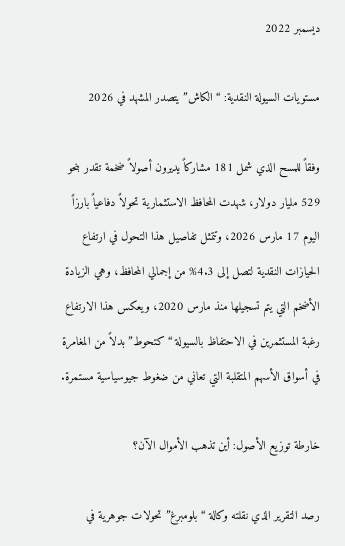ديسمبر 2022

مستويات السيولة النقدية: “الكاش” يتصدر المشهد في 2026

وفقاً للمسح الذي شمل 181 مشاركاً يديرون أصولاً ضخمة تقدر بنحو 529 مليار دولار، شهدت المحافظ الاستثمارية تحولاً دفاعياً بارزاً اليوم 17 مارس 2026، وتتمثل تفاصيل هذا التحول في ارتفاع الحيازات النقدية لتصل إلى 4.3% من إجمالي المحافظ، وهي الزيادة الأضخم التي يتم تسجيلها منذ مارس 2020، ويعكس هذا الارتفاع رغبة المستثمرين في الاحتفاظ بالسيولة “كتحوط” بدلاً من المغامرة في أسواق الأسهم المتقلبة التي تعاني من ضغوط جيوسياسية مستمرة.

خارطة توزيع الأصول: أين تذهب الأموال الآن؟

رصد التقرير الذي نقلته وكالة “بلومبرغ” تحولات جوهرية في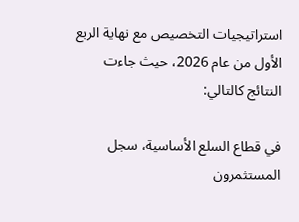استراتيجيات التخصيص مع نهاية الربع الأول من عام 2026، حيث جاءت النتائج كالتالي:

في قطاع السلع الأساسية، سجل المستثمرون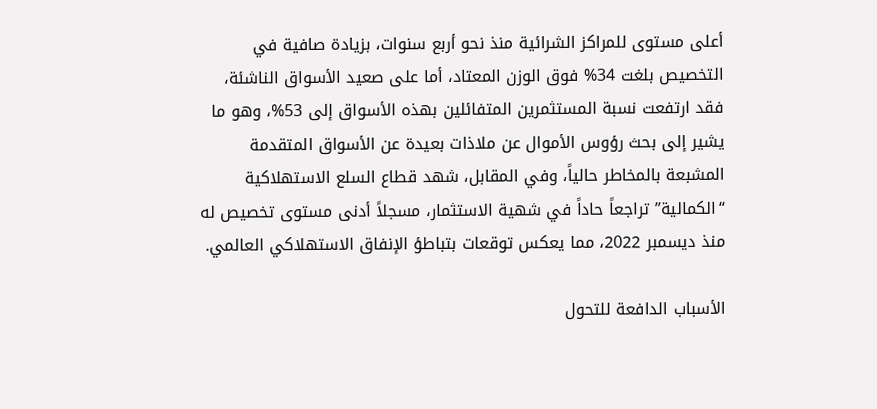أعلى مستوى للمراكز الشرائية منذ نحو أربع سنوات، بزيادة صافية في التخصيص بلغت 34% فوق الوزن المعتاد، أما على صعيد الأسواق الناشئة، فقد ارتفعت نسبة المستثمرين المتفائلين بهذه الأسواق إلى 53%، وهو ما يشير إلى بحث رؤوس الأموال عن ملاذات بعيدة عن الأسواق المتقدمة المشبعة بالمخاطر حالياً، وفي المقابل، شهد قطاع السلع الاستهلاكية “الكمالية” تراجعاً حاداً في شهية الاستثمار، مسجلاً أدنى مستوى تخصيص له منذ ديسمبر 2022، مما يعكس توقعات بتباطؤ الإنفاق الاستهلاكي العالمي.

الأسباب الدافعة للتحول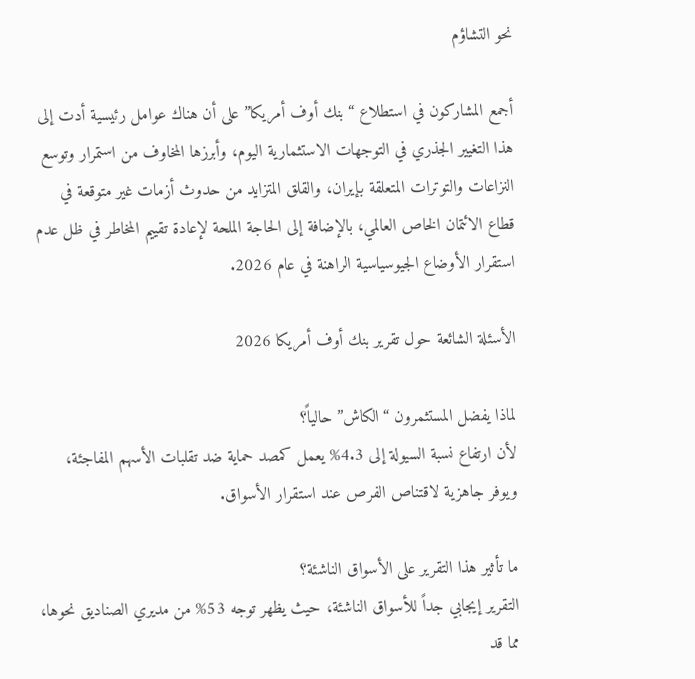نحو التشاؤم

أجمع المشاركون في استطلاع “بنك أوف أمريكا” على أن هناك عوامل رئيسية أدت إلى هذا التغيير الجذري في التوجهات الاستثمارية اليوم، وأبرزها المخاوف من استمرار وتوسع النزاعات والتوترات المتعلقة بإيران، والقلق المتزايد من حدوث أزمات غير متوقعة في قطاع الائتمان الخاص العالمي، بالإضافة إلى الحاجة الملحة لإعادة تقييم المخاطر في ظل عدم استقرار الأوضاع الجيوسياسية الراهنة في عام 2026.

الأسئلة الشائعة حول تقرير بنك أوف أمريكا 2026

لماذا يفضل المستثمرون “الكاش” حالياً؟
لأن ارتفاع نسبة السيولة إلى 4.3% يعمل كمصد حماية ضد تقلبات الأسهم المفاجئة، ويوفر جاهزية لاقتناص الفرص عند استقرار الأسواق.

ما تأثير هذا التقرير على الأسواق الناشئة؟
التقرير إيجابي جداً للأسواق الناشئة، حيث يظهر توجه 53% من مديري الصناديق نحوها، مما قد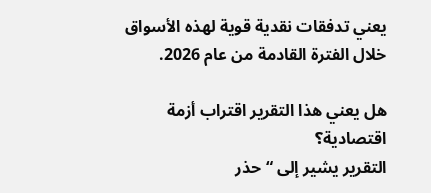يعني تدفقات نقدية قوية لهذه الأسواق خلال الفترة القادمة من عام 2026.

هل يعني هذا التقرير اقتراب أزمة اقتصادية؟
التقرير يشير إلى “حذر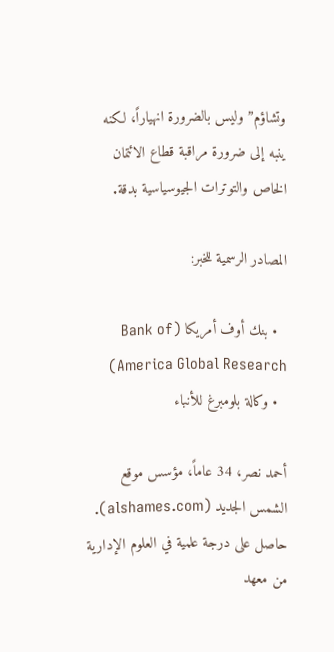وتشاؤم” وليس بالضرورة انهياراً، لكنه ينبه إلى ضرورة مراقبة قطاع الائتمان الخاص والتوترات الجيوسياسية بدقة.

المصادر الرسمية للخبر:

  • بنك أوف أمريكا (Bank of America Global Research)
  • وكالة بلومبرغ للأنباء

أحمد نصر، 34 عاماً، مؤسس موقع الشمس الجديد (alshames.com). حاصل على درجة علمية في العلوم الإدارية من معهد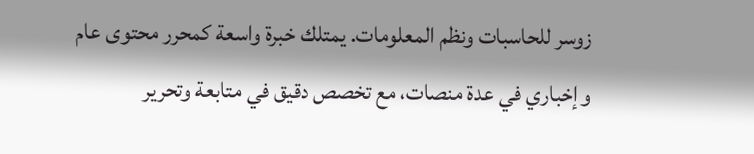زوسر للحاسبات ونظم المعلومات. يمتلك خبرة واسعة كمحرر محتوى عام وإخباري في عدة منصات، مع تخصص دقيق في متابعة وتحرير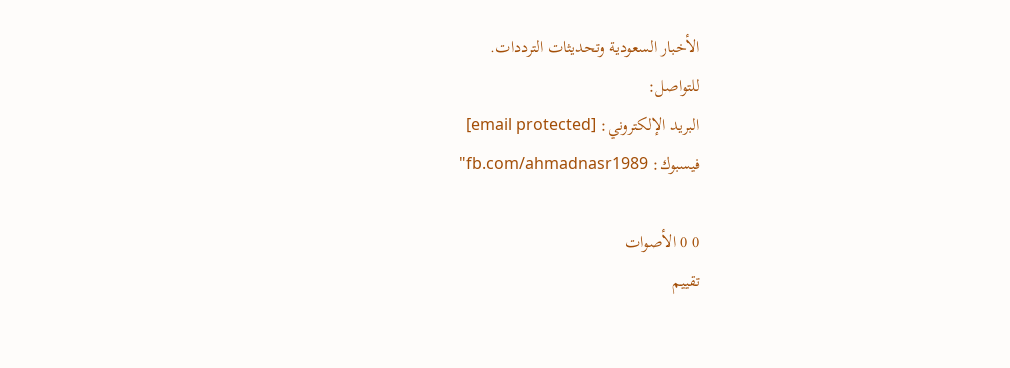الأخبار السعودية وتحديثات الترددات.
للتواصل:
البريد الإلكتروني: [email protected]
فيسبوك: fb.com/ahmadnasr1989"

0 0 الأصوات
تقييم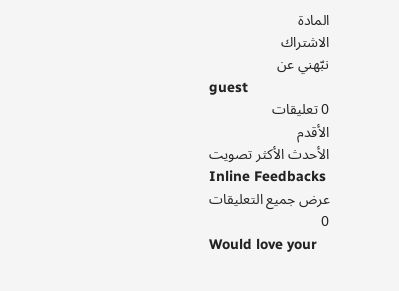المادة
الاشتراك
نبّهني عن
guest
0 تعليقات
الأقدم
الأحدث الأكثر تصويت
Inline Feedbacks
عرض جميع التعليقات
0
Would love your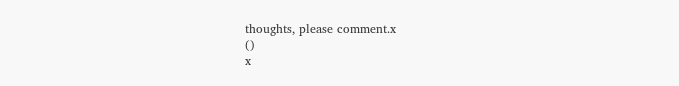thoughts, please comment.x
()
x